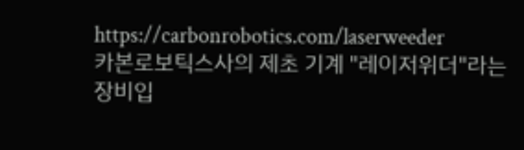https://carbonrobotics.com/laserweeder
카본로보틱스사의 제초 기계 "레이저위더"라는 장비입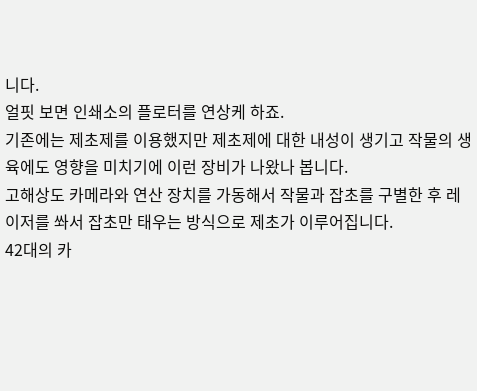니다.
얼핏 보면 인쇄소의 플로터를 연상케 하죠.
기존에는 제초제를 이용했지만 제초제에 대한 내성이 생기고 작물의 생육에도 영향을 미치기에 이런 장비가 나왔나 봅니다.
고해상도 카메라와 연산 장치를 가동해서 작물과 잡초를 구별한 후 레이저를 쏴서 잡초만 태우는 방식으로 제초가 이루어집니다.
42대의 카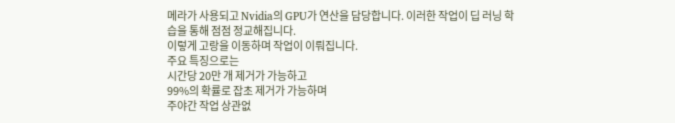메라가 사용되고 Nvidia의 GPU가 연산을 담당합니다. 이러한 작업이 딥 러닝 학습을 통해 점점 정교해집니다.
이렇게 고랑을 이동하며 작업이 이뤄집니다.
주요 특징으로는
시간당 20만 개 제거가 가능하고
99%의 확률로 잡초 제거가 가능하며
주야간 작업 상관없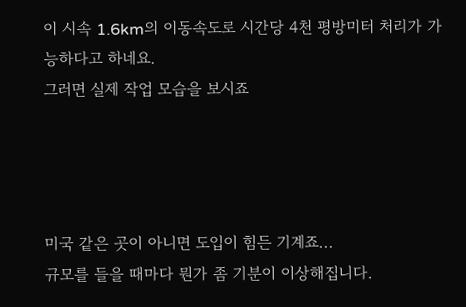이 시속 1.6km의 이동속도로 시간당 4천 평방미터 처리가 가능하다고 하네요.
그러면 실제 작업 모습을 보시죠




미국 같은 곳이 아니면 도입이 힘든 기계죠...
규모를 들을 때마다 뭔가 좀 기분이 이상해집니다.